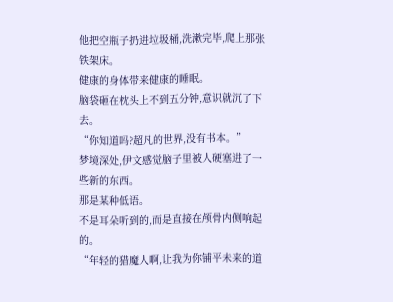他把空瓶子扔进垃圾桶,洗漱完毕,爬上那张铁架床。
健康的身体带来健康的睡眠。
脑袋砸在枕头上不到五分钟,意识就沉了下去。
“你知道吗?超凡的世界,没有书本。”
梦境深处,伊文感觉脑子里被人硬塞进了一些新的东西。
那是某种低语。
不是耳朵听到的,而是直接在颅骨内侧响起的。
“年轻的猎魔人啊,让我为你铺平未来的道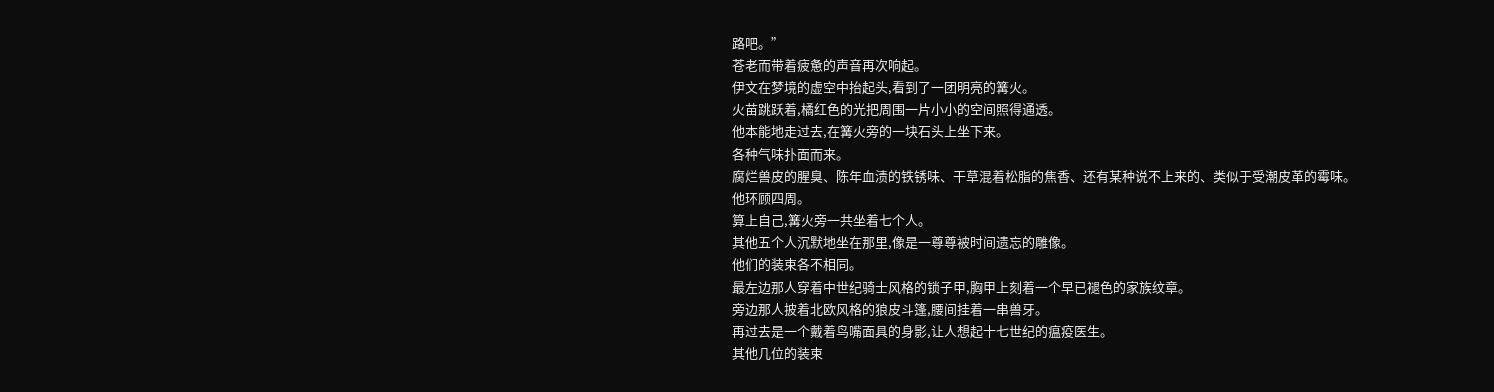路吧。”
苍老而带着疲惫的声音再次响起。
伊文在梦境的虚空中抬起头,看到了一团明亮的篝火。
火苗跳跃着,橘红色的光把周围一片小小的空间照得通透。
他本能地走过去,在篝火旁的一块石头上坐下来。
各种气味扑面而来。
腐烂兽皮的腥臭、陈年血渍的铁锈味、干草混着松脂的焦香、还有某种说不上来的、类似于受潮皮革的霉味。
他环顾四周。
算上自己,篝火旁一共坐着七个人。
其他五个人沉默地坐在那里,像是一尊尊被时间遗忘的雕像。
他们的装束各不相同。
最左边那人穿着中世纪骑士风格的锁子甲,胸甲上刻着一个早已褪色的家族纹章。
旁边那人披着北欧风格的狼皮斗篷,腰间挂着一串兽牙。
再过去是一个戴着鸟嘴面具的身影,让人想起十七世纪的瘟疫医生。
其他几位的装束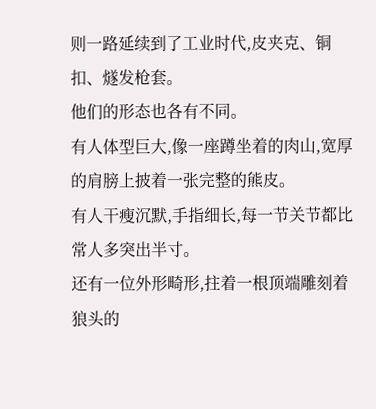则一路延续到了工业时代,皮夹克、铜扣、燧发枪套。
他们的形态也各有不同。
有人体型巨大,像一座蹲坐着的肉山,宽厚的肩膀上披着一张完整的熊皮。
有人干瘦沉默,手指细长,每一节关节都比常人多突出半寸。
还有一位外形畸形,拄着一根顶端雕刻着狼头的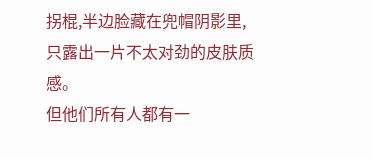拐棍,半边脸藏在兜帽阴影里,只露出一片不太对劲的皮肤质感。
但他们所有人都有一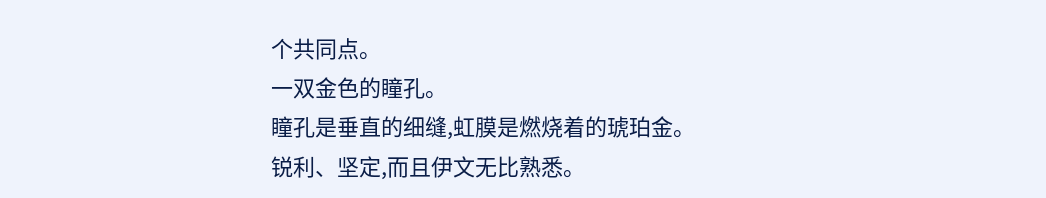个共同点。
一双金色的瞳孔。
瞳孔是垂直的细缝,虹膜是燃烧着的琥珀金。
锐利、坚定,而且伊文无比熟悉。